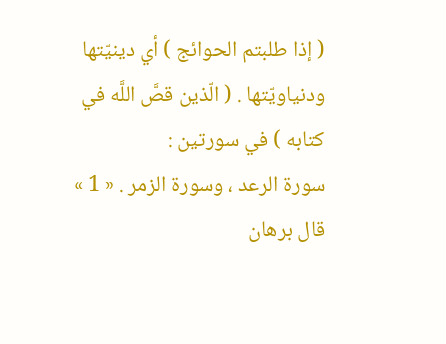( إذا طلبتم الحوائج ) أي دينيّتها ودنياويّتها . ( الّذين قصَّ اللَّه في كتابه ) في سورتين :
سورة الرعد ، وسورة الزمر . « 1 »
قال برهان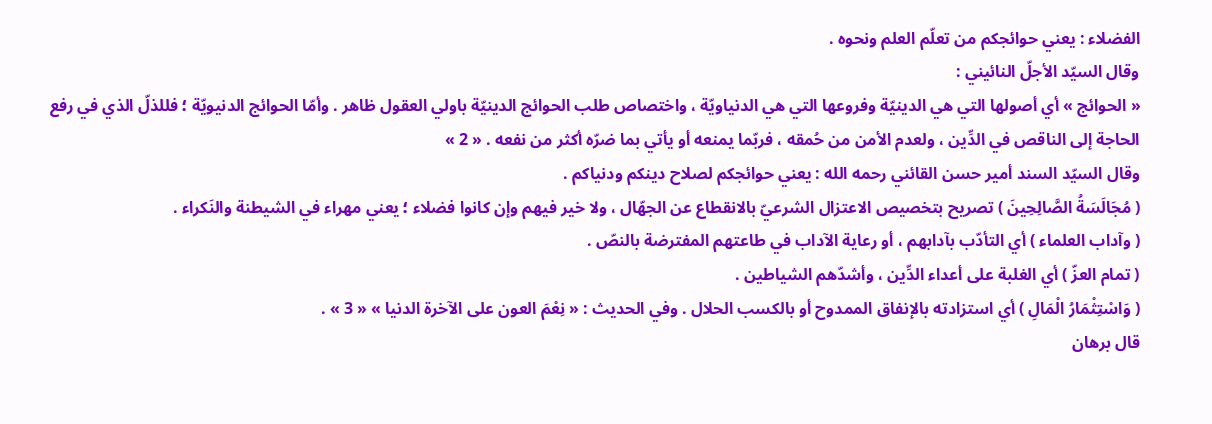الفضلاء : يعني حوائجكم من تعلّم العلم ونحوه .
وقال السيّد الأجلّ النائيني :
« الحوائج » أي أصولها التي هي الدينيّة وفروعها التي هي الدنياويّة ، واختصاص طلب الحوائج الدينيّة باولي العقول ظاهر . وأمّا الحوائج الدنيويّة ؛ فللذلّ الذي في رفع الحاجة إلى الناقص في الدِّين ، ولعدم الأمن من حُمقه ، فربّما يمنعه أو يأتي بما ضرّه أكثر من نفعه . « 2 »
وقال السيّد السند أمير حسن القائني رحمه الله : يعني حوائجكم لصلاح دينكم ودنياكم .
( مُجَالَسَةُ الصَّالِحِينَ ) تصريح بتخصيص الاعتزال الشرعيّ بالانقطاع عن الجهّال ، ولا خير فيهم وإن كانوا فضلاء ؛ يعني مهراء في الشيطنة والنَكراء .
( وآداب العلماء ) أي التأدّب بآدابهم ، أو رعاية الآداب في طاعتهم المفترضة بالنصّ .
( تمام العزّ ) أي الغلبة على أعداء الدِّين ، وأشدّهم الشياطين .
( وَاسْتِثْمَارُ الْمَالِ ) أي استزادته بالإنفاق الممدوح أو بالكسب الحلال . وفي الحديث : « نِعْمَ العون على الآخرة الدنيا » « 3 » .
قال برهان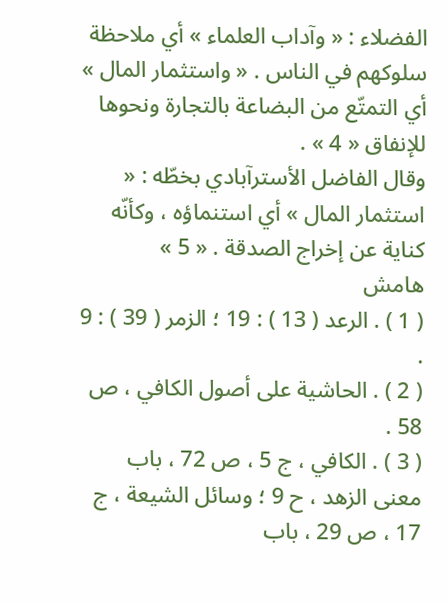الفضلاء : « وآداب العلماء » أي ملاحظة سلوكهم في الناس . « واستثمار المال » أي التمتّع من البضاعة بالتجارة ونحوها للإنفاق « 4 » .
وقال الفاضل الأسترآبادي بخطّه : « استثمار المال » أي استنماؤه ، وكأنّه كناية عن إخراج الصدقة . « 5 »
هامش
( 1 ) . الرعد ( 13 ) : 19 ؛ الزمر ( 39 ) : 9 .
( 2 ) . الحاشية على أصول الكافي ، ص 58 .
( 3 ) . الكافي ، ج 5 ، ص 72 ، باب معنى الزهد ، ح 9 ؛ وسائل الشيعة ، ج 17 ، ص 29 ، باب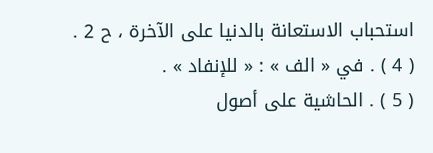استحباب الاستعانة بالدنيا على الآخرة ، ح 2 .
( 4 ) . في « الف » : « للإنفاد » .
( 5 ) . الحاشية على أصول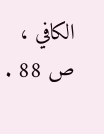الكافي ، ص 88 .